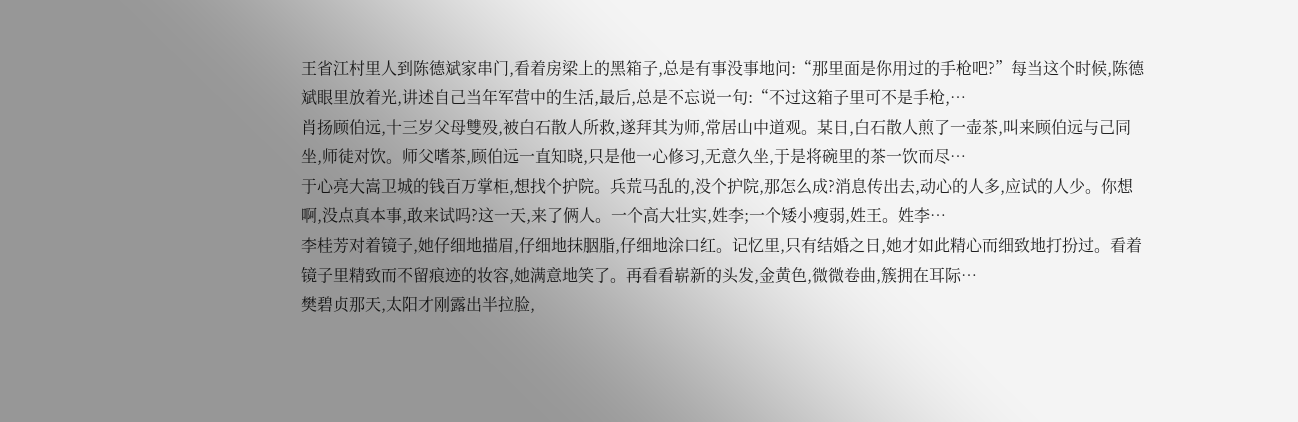王省江村里人到陈德斌家串门,看着房梁上的黑箱子,总是有事没事地问:“那里面是你用过的手枪吧?”每当这个时候,陈德斌眼里放着光,讲述自己当年军营中的生活,最后,总是不忘说一句:“不过这箱子里可不是手枪,…
肖扬顾伯远,十三岁父母雙殁,被白石散人所救,遂拜其为师,常居山中道观。某日,白石散人煎了一壶茶,叫来顾伯远与己同坐,师徒对饮。师父嗜茶,顾伯远一直知晓,只是他一心修习,无意久坐,于是将碗里的茶一饮而尽…
于心亮大嵩卫城的钱百万掌柜,想找个护院。兵荒马乱的,没个护院,那怎么成?消息传出去,动心的人多,应试的人少。你想啊,没点真本事,敢来试吗?这一天,来了俩人。一个高大壮实,姓李;一个矮小瘦弱,姓王。姓李…
李桂芳对着镜子,她仔细地描眉,仔细地抹胭脂,仔细地涂口红。记忆里,只有结婚之日,她才如此精心而细致地打扮过。看着镜子里精致而不留痕迹的妆容,她满意地笑了。再看看崭新的头发,金黄色,微微卷曲,簇拥在耳际…
樊碧贞那天,太阳才刚露出半拉脸,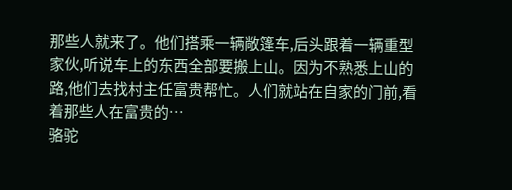那些人就来了。他们搭乘一辆敞篷车,后头跟着一辆重型家伙,听说车上的东西全部要搬上山。因为不熟悉上山的路,他们去找村主任富贵帮忙。人们就站在自家的门前,看着那些人在富贵的…
骆驼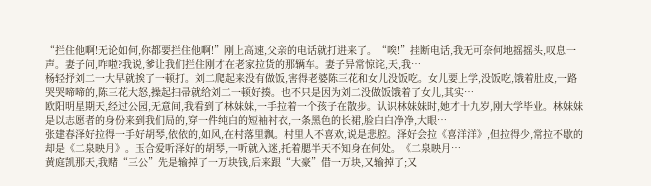“拦住他啊!无论如何,你都要拦住他啊!”刚上高速,父亲的电话就打进来了。“唉!”挂断电话,我无可奈何地摇摇头,叹息一声。妻子问,咋啦?我说,爹让我们拦住刚才在老家拉货的那辆车。妻子异常惊诧,天,我…
杨轻抒刘二一大早就挨了一顿打。刘二爬起来没有做饭,害得老婆陈三花和女儿没饭吃。女儿要上学,没饭吃,饿着肚皮,一路哭哭啼啼的,陈三花大怒,操起扫帚就给刘二一顿好揍。也不只是因为刘二没做饭饿着了女儿,其实…
欧阳明星期天,经过公园,无意间,我看到了林妹妹,一手拉着一个孩子在散步。认识林妹妹时,她才十九岁,刚大学毕业。林妹妹是以志愿者的身份来到我们局的,穿一件纯白的短袖衬衣,一条黑色的长裙,脸白白净净,大眼…
张建春泽好拉得一手好胡琴,依依的,如风,在村落里飘。村里人不喜欢,说是悲腔。泽好会拉《喜洋洋》,但拉得少,常拉不歇的却是《二泉映月》。玉合爱听泽好的胡琴,一听就入迷,托着腮半天不知身在何处。《二泉映月…
黄庭凯那天,我赌“三公”先是输掉了一万块钱,后来跟“大豪”借一万块,又输掉了;又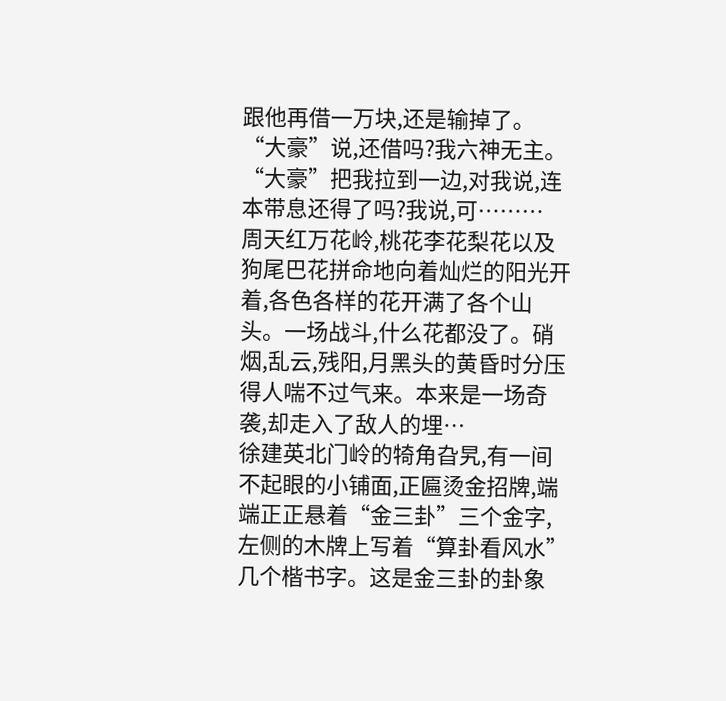跟他再借一万块,还是输掉了。“大豪”说,还借吗?我六神无主。“大豪”把我拉到一边,对我说,连本带息还得了吗?我说,可………
周天红万花岭,桃花李花梨花以及狗尾巴花拼命地向着灿烂的阳光开着,各色各样的花开满了各个山头。一场战斗,什么花都没了。硝烟,乱云,残阳,月黑头的黄昏时分压得人喘不过气来。本来是一场奇袭,却走入了敌人的埋…
徐建英北门岭的犄角旮旯,有一间不起眼的小铺面,正匾烫金招牌,端端正正悬着“金三卦”三个金字,左侧的木牌上写着“算卦看风水”几个楷书字。这是金三卦的卦象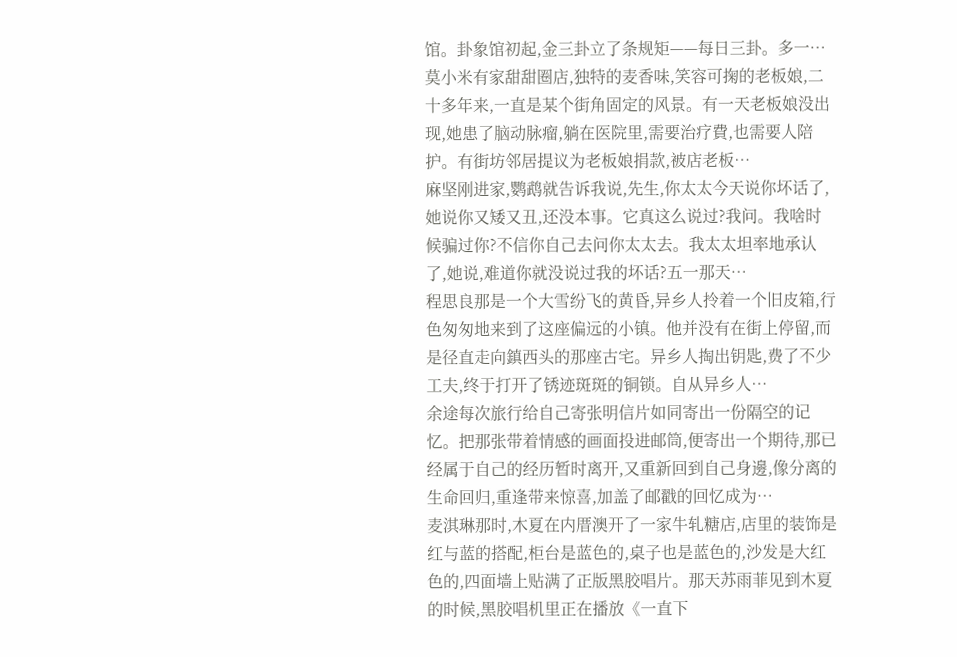馆。卦象馆初起,金三卦立了条规矩——每日三卦。多一…
莫小米有家甜甜圈店,独特的麦香味,笑容可掬的老板娘,二十多年来,一直是某个街角固定的风景。有一天老板娘没出现,她患了脑动脉瘤,躺在医院里,需要治疗費,也需要人陪护。有街坊邻居提议为老板娘捐款,被店老板…
麻坚刚进家,鹦鹉就告诉我说,先生,你太太今天说你坏话了,她说你又矮又丑,还没本事。它真这么说过?我问。我啥时候骗过你?不信你自己去问你太太去。我太太坦率地承认了,她说,难道你就没说过我的坏话?五一那天…
程思良那是一个大雪纷飞的黄昏,异乡人拎着一个旧皮箱,行色匆匆地来到了这座偏远的小镇。他并没有在街上停留,而是径直走向鎮西头的那座古宅。异乡人掏出钥匙,费了不少工夫,终于打开了锈迹斑斑的铜锁。自从异乡人…
余途每次旅行给自己寄张明信片如同寄出一份隔空的记忆。把那张带着情感的画面投进邮筒,便寄出一个期待,那已经属于自己的经历暂时离开,又重新回到自己身邊,像分离的生命回归,重逢带来惊喜,加盖了邮戳的回忆成为…
麦淇琳那时,木夏在内厝澳开了一家牛轧糖店,店里的装饰是红与蓝的搭配,柜台是蓝色的,桌子也是蓝色的,沙发是大红色的,四面墙上贴满了正版黑胶唱片。那天苏雨菲见到木夏的时候,黑胶唱机里正在播放《一直下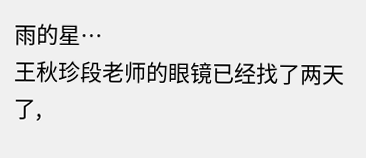雨的星…
王秋珍段老师的眼镜已经找了两天了,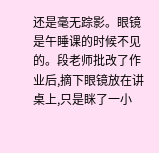还是毫无踪影。眼镜是午睡课的时候不见的。段老师批改了作业后,摘下眼镜放在讲桌上,只是眯了一小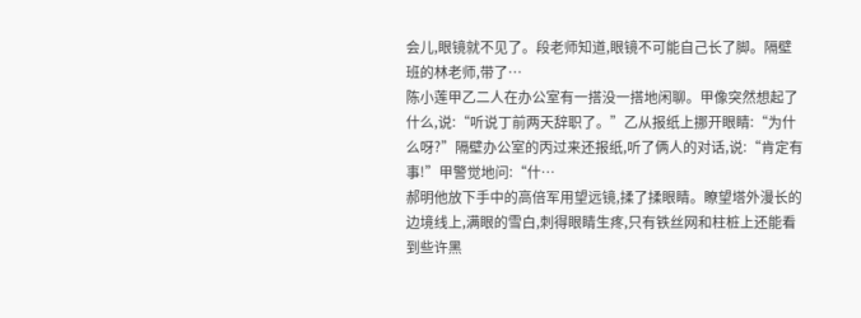会儿,眼镜就不见了。段老师知道,眼镜不可能自己长了脚。隔壁班的林老师,带了…
陈小莲甲乙二人在办公室有一搭没一搭地闲聊。甲像突然想起了什么,说:“听说丁前两天辞职了。”乙从报纸上挪开眼睛:“为什么呀?”隔壁办公室的丙过来还报纸,听了俩人的对话,说:“肯定有事!”甲警觉地问:“什…
郝明他放下手中的高倍军用望远镜,揉了揉眼睛。瞭望塔外漫长的边境线上,满眼的雪白,刺得眼睛生疼,只有铁丝网和柱桩上还能看到些许黑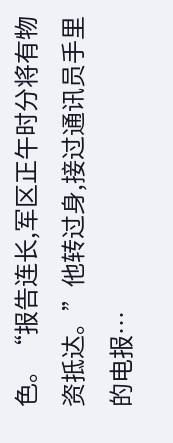色。“报告连长,军区正午时分将有物资抵达。”他转过身,接过通讯员手里的电报…